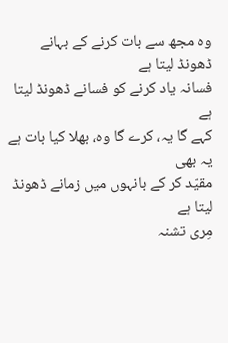وہ مجھ سے بات کرنے کے بہانے ڈھونڈ لیتا ہے
فسانہ یاد کرنے کو فسانے ڈھونڈ لیتا ہے
کہے گا یہ، کرے گا وہ، بھلا کیا بات ہے یہ بھی
مقیّد کر کے بانہوں میں زمانے ڈھونڈ لیتا ہے
مِری تشنہ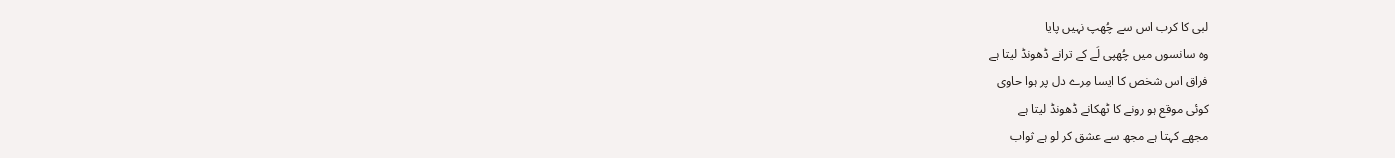لبی کا کرب اس سے چُھپ نہیں پایا
وہ سانسوں میں چُھپی لَے کے ترانے ڈھونڈ لیتا ہے
فراق اس شخص کا ایسا مِرے دل پر ہوا حاوی
کوئی موقع ہو رونے کا ٹھکانے ڈھونڈ لیتا ہے
مجھے کہتا ہے مجھ سے عشق کر لو ہے ثواب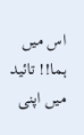اس میں
ہما!! تائید میں اپنی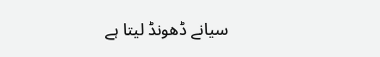سیانے ڈھونڈ لیتا ہے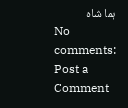ہما شاہ
No comments:
Post a Comment